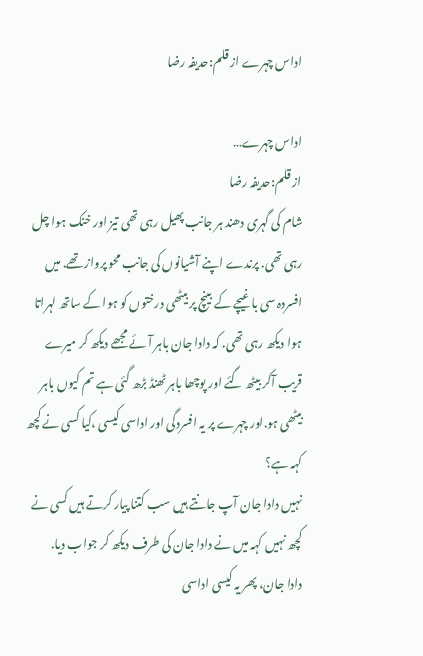اداس چہرے از قلم:حدیفہ رضا

اداس چہرے…
از قلم:حدیفہ رضا
شام کی گہری دھند ہر جانب پھیل رہی تھی تیز اور خنک ہوا چل رہی تھی. پرندے اپنے آشیانوں کی جانب محو پرواز تھے. میں افسردہ سی باغیچے کے بینچ پر بیٹھی درختوں کو ہوا کے ساتھ لہراتا ہوا دیکھ رہی تھی. کہ دادا جان باہر آئے مجھے دیکھ کر میرے قریب آکر بیٹھ گئے اور پوچھا باہر ٹھنڈ بڑھ گئی ہے تم کیوں باہر بیٹھی ہو.اور چہرے پر یہ افسردگی اور اداسی کیسی ،کیا کسی نے کچھ کہہ ہے؟
نہیں دادا جان آپ جانتے ہیں سب کتنا پیار کرتے ہیں کسی نے کچھ نہیں کہہ میں نے دادا جان کی طرف دیکھ کر جواب دیا.
دادا جان، پھر یہ کیسی اداسی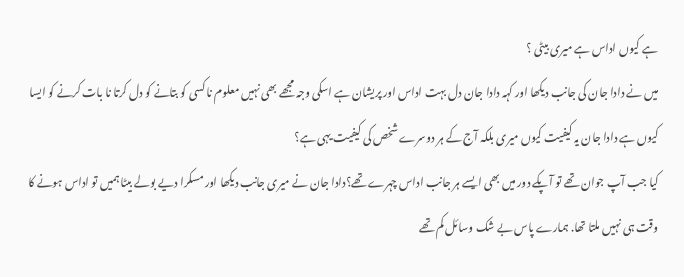ہے کیوں اداس ہے میری بیٹی ؟
میں نے دادا جان کی جانب دیکھا اور کہہ دادا جان دل بہت اداس اور پریشان ہے اسکی وجہ مجھے بھی نہیں معلوم نا کسی کو بتانے کو دل کرتا نا بات کرنے کو ایسا کیوں ہے دادا جان یہ کیفیت کیوں میری بلکہ آج کے ہر دوسرے شخص کی کیفیت یہی ہے؟
کیا جب آپ جوان تھے تو آپکے دور میں بھی ایسے ہر جانب اداس چہرے تھے؟دادا جان نے میری جانب دیکھا اور مسکرا دیے بولے بیٹا ہمیں تو اداس ہونے کا وقت ہی نہیں ملتا تھا. ہمارے پاس بے شک وسائل کم تھے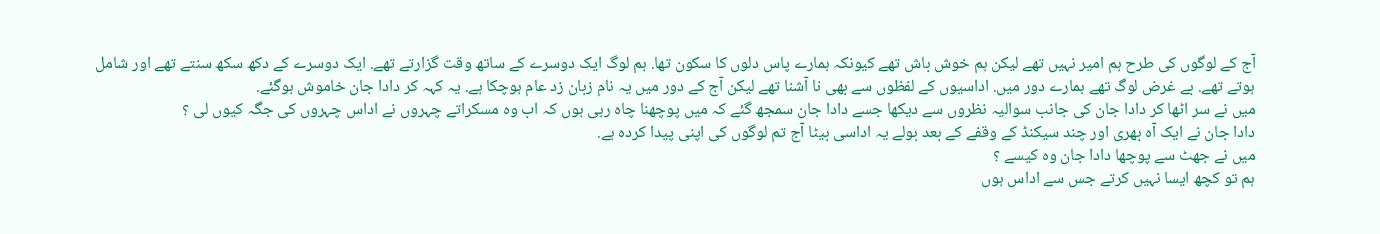آج کے لوگوں کی طرح ہم امیر نہیں تھے لیکن ہم خوش باش تھے کیونکہ ہمارے پاس دلوں کا سکون تھا. ہم لوگ ایک دوسرے کے ساتھ وقت گزارتے تھے. ایک دوسرے کے دکھ سکھ سنتے تھے اور شامل ہوتے تھے. بے غرض لوگ تھے ہمارے دور میں. اداسیوں کے لفظوں سے بھی نا آشنا تھے لیکن آج کے دور میں یہ نام زبان زد عام ہوچکا ہے. یہ کہہ کر دادا جان خاموش ہوگئے.
میں نے سر اٹھا کر دادا جان کی جانب سوالیہ نظروں سے دیکھا جسے دادا جان سمجھ گئے کہ میں پوچھنا چاہ رہی ہوں کہ اب وہ مسکراتے چہروں نے اداس چہروں کی جگہ کیوں لی ؟
دادا جان نے ایک آہ بھری اور چند سیکنڈ کے وقفے کے بعد بولے یہ اداسی بیٹا آج تم لوگوں کی اپنی پیدا کردہ ہے.
میں نے جھٹ سے پوچھا دادا جان وہ کیسے ؟
ہم تو کچھ ایسا نہیں کرتے جس سے اداس ہوں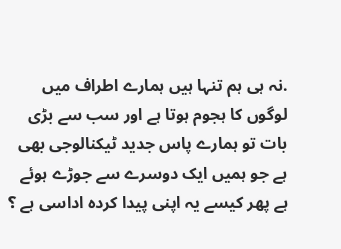.نہ ہی ہم تنہا ہیں ہمارے اطراف میں لوگوں کا ہجوم ہوتا ہے اور سب سے بڑی بات تو ہمارے پاس جدید ٹیکنالوجی بھی ہے جو ہمیں ایک دوسرے سے جوڑے ہوئے ہے پھر کیسے یہ اپنی پیدا کردہ اداسی ہے ؟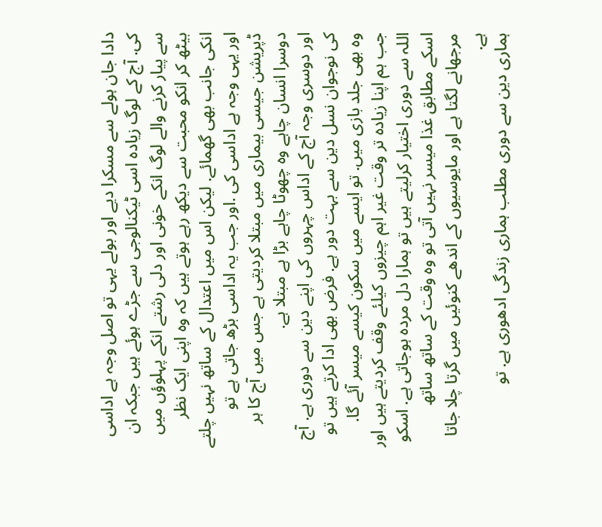دادا جان ہولے سے مسکرا دیے اور بولے یہی تو اصل وجہ ہے اداسی کی. آج کے لوگ زیادہ اسی ٹیکنالوجی سے جڑے ہوئے ہیں جبکہ ان سے پیار کرنے والے لوگ انکے خونی اور دلی رشتے انکے پہلوؤں میں بیٹھ کر انکو محبت سے دیکھ رہے ہوتے ہیں کہ وہ اپنی ایک نظر انکی جانب بھی گھمائے. لیکن اس میں اعتدال کے ساتھ نہیں چلتے اور یہی وجہ ہے اداسی کی .اور جب یہ اداسی بڑھ جاتی ہے تو ڈپریشن جیسی بیماری میں مبتلا کردیتی ہے جس میں آج کا ہر دوسرا انسان چاہے وہ چھوٹا چاہے بڑا ہے مبتلا ہے.
اور دوسری وجہ آج کے اداس چہروں کی اپنے دین سے دوری ہے. آج کی نوجوان نسل دین سے بہت دور ہے. فرض بھی ادا کرتے ہیں تو وہ بھی جلد بازی میں. تو ایسے میں سکون کیسے میسر آئے گا.
جب ہم اپنا زیادہ تر وقت غیر اہم چیزوں کیلئے وقف کردیتے ہیں اور اللہ سے دوری اختیار کرلیتے ہیں تو ہمارا دل مردہ ہوجاتی ہے. اسکو اسکے مطابق غذا میسر نہیں آتی تو وہ وقت کے ساتھ ساتھ مرجھانے لگتا ہے اور مایوسیوں کے اندھے کنوئیں میں گرتا چلا جاتا ہے.
ہماری دین سے دوری مطلب ہماری زندگی ادھوری ہے. تو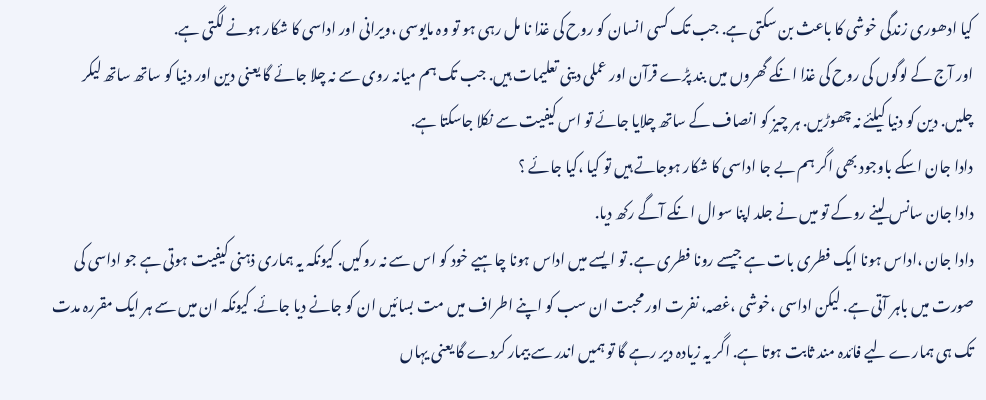کیا ادھوری زندگی خوشی کا باعث بن سکتی ہے. جب تک کسی انسان کو روح کی غذا نا مل رہی ہو تو وہ مایوسی ،ویرانی اور اداسی کا شکار ہونے لگتی ہے.
اور آج کے لوگوں کی روح کی غذا انکے گھروں میں بند پڑے قرآن اور عملی دینی تعلیمات ہیں. جب تک ہم میانہ روی سے نہ چلا جائے گا یعنی دین اور دنیا کو ساتھ ساتھ لیکر چلیں. دین کو دنیا کیلئے نہ چھوڑیں. ہر چیز کو انصاف کے ساتھ چلایا جائے تو اس کیفیت سے نکلا جاسکتا ہے.
دادا جان اسکے باوجود بھی اگر ہم بے جا اداسی کا شکار ہوجاتے ہیں تو کیا ،کیا جائے ؟
دادا جان سانس لینے روکے تو میں نے جلد اپنا سوال انکے آگے رکھ دیا.
دادا جان ،اداس ہونا ایک فطری بات ہے جیسے رونا فطری ہے. تو ایسے میں اداس ہونا چاہیے خود کو اس سے نہ روکیں. کیونکہ یہ ہماری ذہنی کیفیت ہوتی ہے جو اداسی کی صورت میں باہر آتی ہے. لیکن اداسی ،خوشی ،غصہ، نفرت اور محبت ان سب کو اپنے اطراف میں مت بسائیں ان کو جانے دیا جائے. کیونکہ ان میں سے ہر ایک مقررہ مدت تک ہی ہمارے لیے فائدہ مند ثابت ہوتا ہے. اگر یہ زیادہ دیر رہے گا تو ہمیں اندر سے بیمار کردے گا یعنی یہاں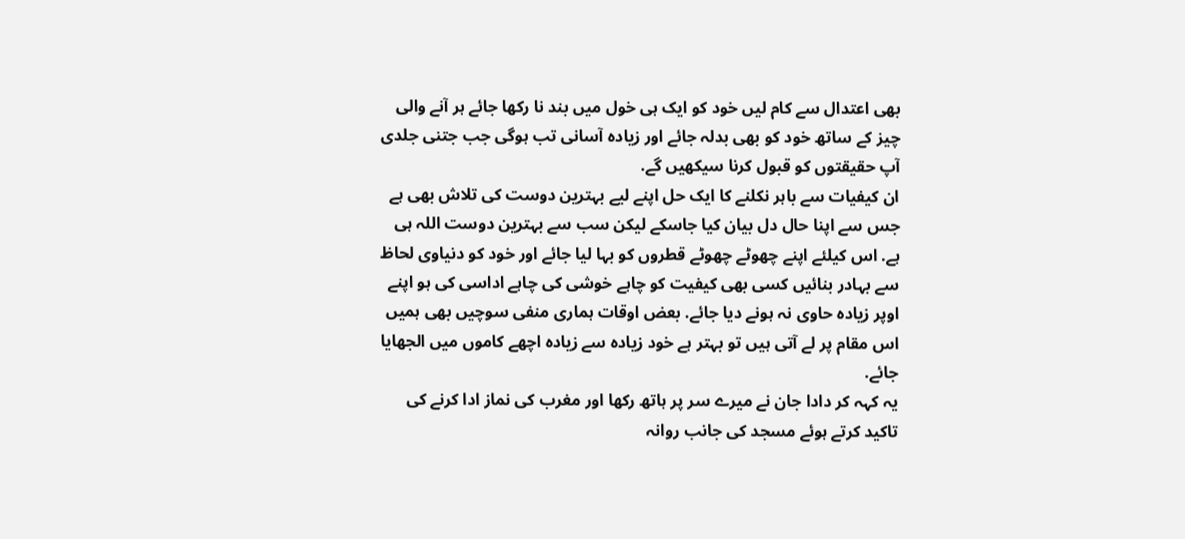بھی اعتدال سے کام لیں خود کو ایک ہی خول میں بند نا رکھا جائے ہر آنے والی چیز کے ساتھ خود کو بھی بدلہ جائے اور زیادہ آسانی تب ہوگی جب جتنی جلدی آپ حقیقتوں کو قبول کرنا سیکھیں گے.
ان کیفیات سے باہر نکلنے کا ایک حل اپنے لیے بہترین دوست کی تلاش بھی ہے جس سے اپنا حال دل بیان کیا جاسکے لیکن سب سے بہترین دوست اللہ ہی ہے. اس کیلئے اپنے چھوٹے چھوٹے قطروں کو بہا لیا جائے اور خود کو دنیاوی لحاظ سے بہادر بنائیں کسی بھی کیفیت کو چاہے خوشی کی چاہے اداسی کی ہو اپنے اوپر زیادہ حاوی نہ ہونے دیا جائے. بعض اوقات ہماری منفی سوچیں بھی ہمیں اس مقام پر لے آتی ہیں تو بہتر ہے خود زیادہ سے زیادہ اچھے کاموں میں الجھایا جائے.
یہ کہہ کر دادا جان نے میرے سر پر ہاتھ رکھا اور مغرب کی نماز ادا کرنے کی تاکید کرتے ہوئے مسجد کی جانب روانہ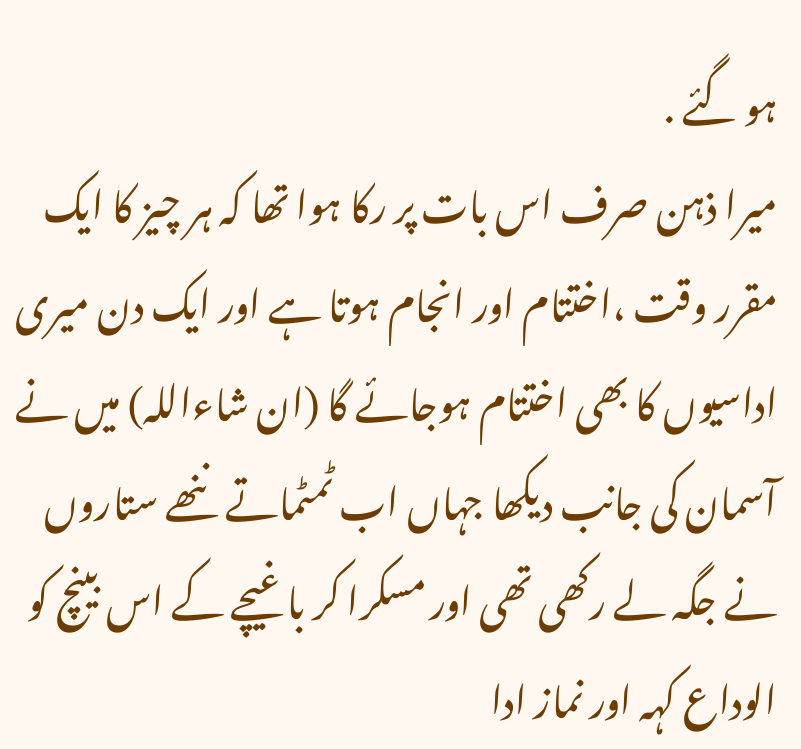ہو گئے .
میرا ذہن صرف اس بات پر رکا ہوا تھا کہ ہر چیز کا ایک مقرر وقت ،اختتام اور انجام ہوتا ہے اور ایک دن میری اداسیوں کا بھی اختتام ہوجائے گا (ان شاءاللہ) میں نے آسمان کی جانب دیکھا جہاں اب ٹمٹماتے ننھے ستاروں نے جگہ لے رکھی تھی اور مسکرا کر باغیچے کے اس بینچ کو الوداع کہہ اور نماز ادا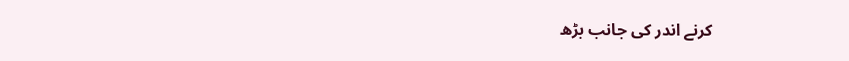کرنے اندر کی جانب بڑھ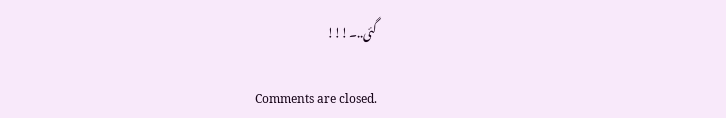گئی..۔!!!

Comments are closed.